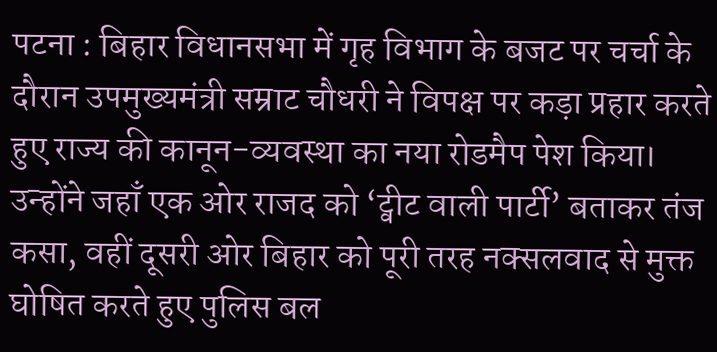पटना : बिहार विधानसभा में गृह विभाग के बजट पर चर्चा के दौरान उपमुख्यमंत्री सम्राट चौधरी ने विपक्ष पर कड़ा प्रहार करते हुए राज्य की कानून-व्यवस्था का नया रोडमैप पेश किया। उन्होंने जहाँ एक ओर राजद को ‘ट्वीट वाली पार्टी’ बताकर तंज कसा, वहीं दूसरी ओर बिहार को पूरी तरह नक्सलवाद से मुक्त घोषित करते हुए पुलिस बल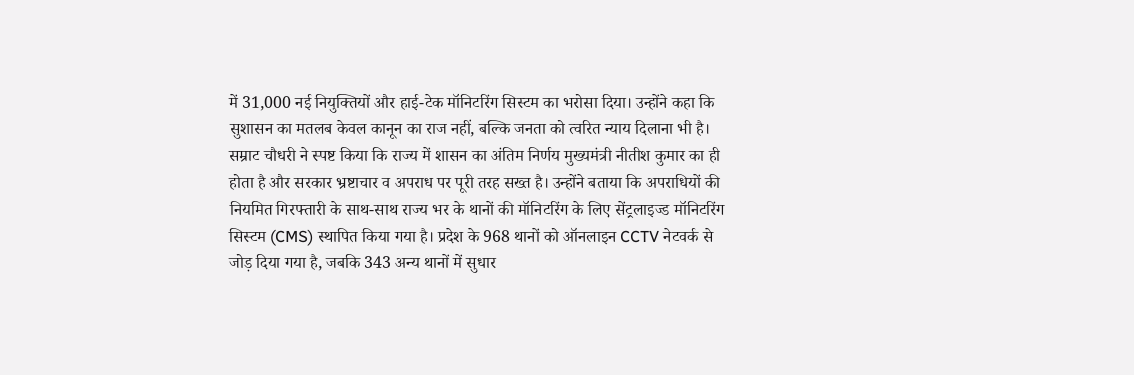में 31,000 नई नियुक्तियों और हाई-टेक मॉनिटरिंग सिस्टम का भरोसा दिया। उन्होंने कहा कि सुशासन का मतलब केवल कानून का राज नहीं, बल्कि जनता को त्वरित न्याय दिलाना भी है।
सम्राट चौधरी ने स्पष्ट किया कि राज्य में शासन का अंतिम निर्णय मुख्यमंत्री नीतीश कुमार का ही होता है और सरकार भ्रष्टाचार व अपराध पर पूरी तरह सख्त है। उन्होंने बताया कि अपराधियों की नियमित गिरफ्तारी के साथ-साथ राज्य भर के थानों की मॉनिटरिंग के लिए सेंट्रलाइज्ड मॉनिटरिंग सिस्टम (CMS) स्थापित किया गया है। प्रदेश के 968 थानों को ऑनलाइन CCTV नेटवर्क से जोड़ दिया गया है, जबकि 343 अन्य थानों में सुधार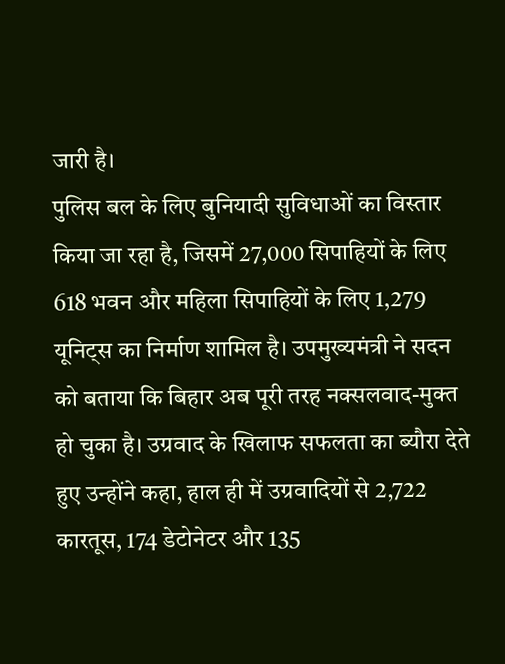जारी है।
पुलिस बल के लिए बुनियादी सुविधाओं का विस्तार किया जा रहा है, जिसमें 27,000 सिपाहियों के लिए 618 भवन और महिला सिपाहियों के लिए 1,279 यूनिट्स का निर्माण शामिल है। उपमुख्यमंत्री ने सदन को बताया कि बिहार अब पूरी तरह नक्सलवाद-मुक्त हो चुका है। उग्रवाद के खिलाफ सफलता का ब्यौरा देते हुए उन्होंने कहा, हाल ही में उग्रवादियों से 2,722 कारतूस, 174 डेटोनेटर और 135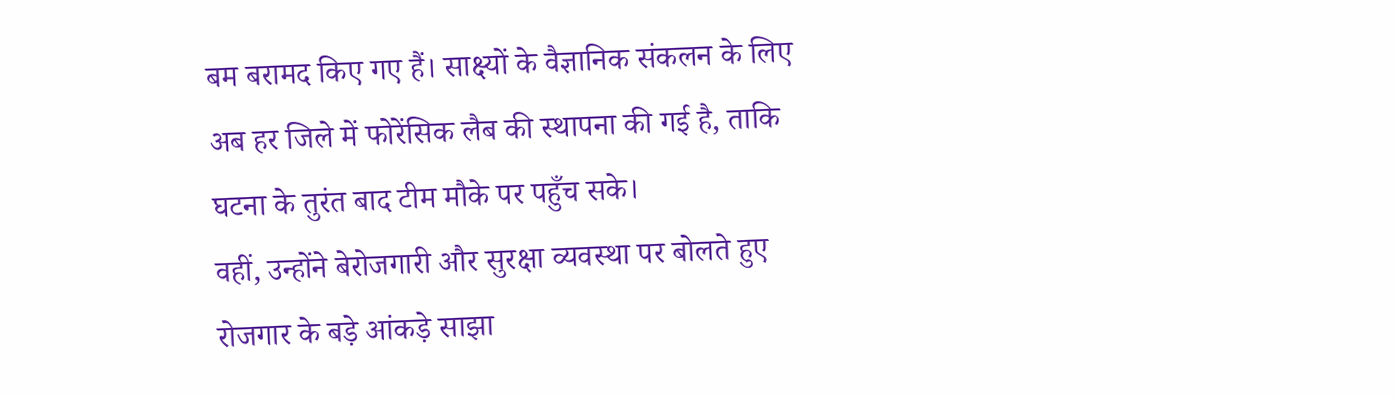बम बरामद किए गए हैं। साक्ष्यों के वैज्ञानिक संकलन के लिए अब हर जिले में फोरेंसिक लैब की स्थापना की गई है, ताकि घटना के तुरंत बाद टीम मौके पर पहुँच सके।
वहीं, उन्होंने बेरोजगारी और सुरक्षा व्यवस्था पर बोलते हुए रोजगार के बड़े आंकड़े साझा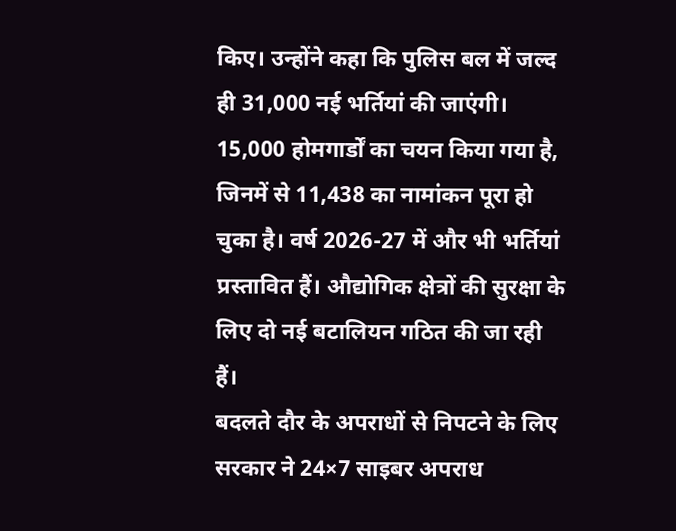किए। उन्होंने कहा कि पुलिस बल में जल्द ही 31,000 नई भर्तियां की जाएंगी। 15,000 होमगार्डों का चयन किया गया है, जिनमें से 11,438 का नामांकन पूरा हो चुका है। वर्ष 2026-27 में और भी भर्तियां प्रस्तावित हैं। औद्योगिक क्षेत्रों की सुरक्षा के लिए दो नई बटालियन गठित की जा रही हैं।
बदलते दौर के अपराधों से निपटने के लिए सरकार ने 24×7 साइबर अपराध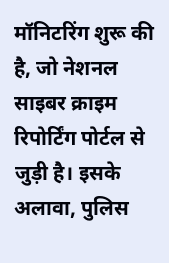मॉनिटरिंग शुरू की है, जो नेशनल साइबर क्राइम रिपोर्टिंग पोर्टल से जुड़ी है। इसके अलावा, पुलिस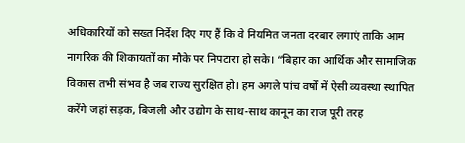अधिकारियों को सख्त निर्देश दिए गए हैं कि वे नियमित जनता दरबार लगाएं ताकि आम नागरिक की शिकायतों का मौके पर निपटारा हो सके। “बिहार का आर्थिक और सामाजिक विकास तभी संभव है जब राज्य सुरक्षित हो। हम अगले पांच वर्षों में ऐसी व्यवस्था स्थापित करेंगे जहां सड़क, बिजली और उद्योग के साथ-साथ कानून का राज पूरी तरह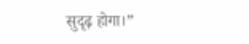सुदृढ़ होगा।”